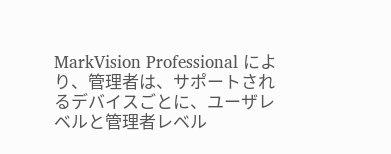MarkVision Professional により、管理者は、サポートされるデバイスごとに、ユーザレベルと管理者レベル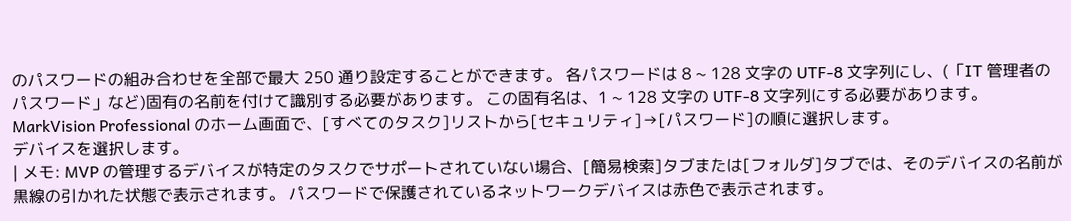のパスワードの組み合わせを全部で最大 250 通り設定することができます。 各パスワードは 8 ~ 128 文字の UTF-8 文字列にし、(「IT 管理者のパスワード」など)固有の名前を付けて識別する必要があります。 この固有名は、1 ~ 128 文字の UTF-8 文字列にする必要があります。
MarkVision Professional のホーム画面で、[すべてのタスク]リストから[セキュリティ]→[パスワード]の順に選択します。
デバイスを選択します。
| メモ: MVP の管理するデバイスが特定のタスクでサポートされていない場合、[簡易検索]タブまたは[フォルダ]タブでは、そのデバイスの名前が黒線の引かれた状態で表示されます。 パスワードで保護されているネットワークデバイスは赤色で表示されます。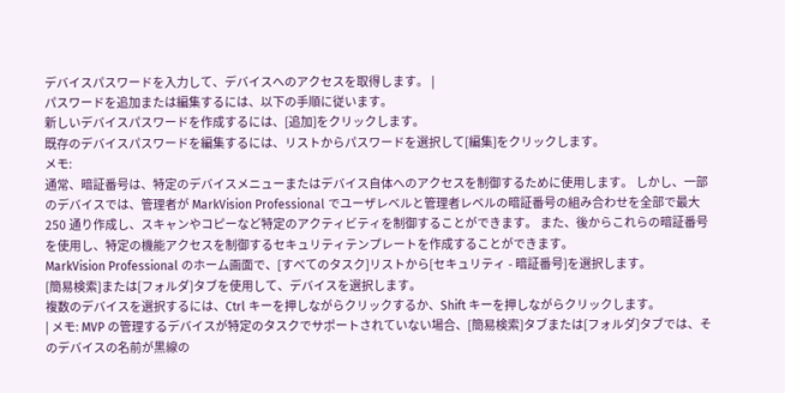デバイスパスワードを入力して、デバイスへのアクセスを取得します。 |
パスワードを追加または編集するには、以下の手順に従います。
新しいデバイスパスワードを作成するには、[追加]をクリックします。
既存のデバイスパスワードを編集するには、リストからパスワードを選択して[編集]をクリックします。
メモ:
通常、暗証番号は、特定のデバイスメニューまたはデバイス自体へのアクセスを制御するために使用します。 しかし、一部のデバイスでは、管理者が MarkVision Professional でユーザレベルと管理者レベルの暗証番号の組み合わせを全部で最大 250 通り作成し、スキャンやコピーなど特定のアクティビティを制御することができます。 また、後からこれらの暗証番号を使用し、特定の機能アクセスを制御するセキュリティテンプレートを作成することができます。
MarkVision Professional のホーム画面で、[すべてのタスク]リストから[セキュリティ - 暗証番号]を選択します。
[簡易検索]または[フォルダ]タブを使用して、デバイスを選択します。
複数のデバイスを選択するには、Ctrl キーを押しながらクリックするか、Shift キーを押しながらクリックします。
| メモ: MVP の管理するデバイスが特定のタスクでサポートされていない場合、[簡易検索]タブまたは[フォルダ]タブでは、そのデバイスの名前が黒線の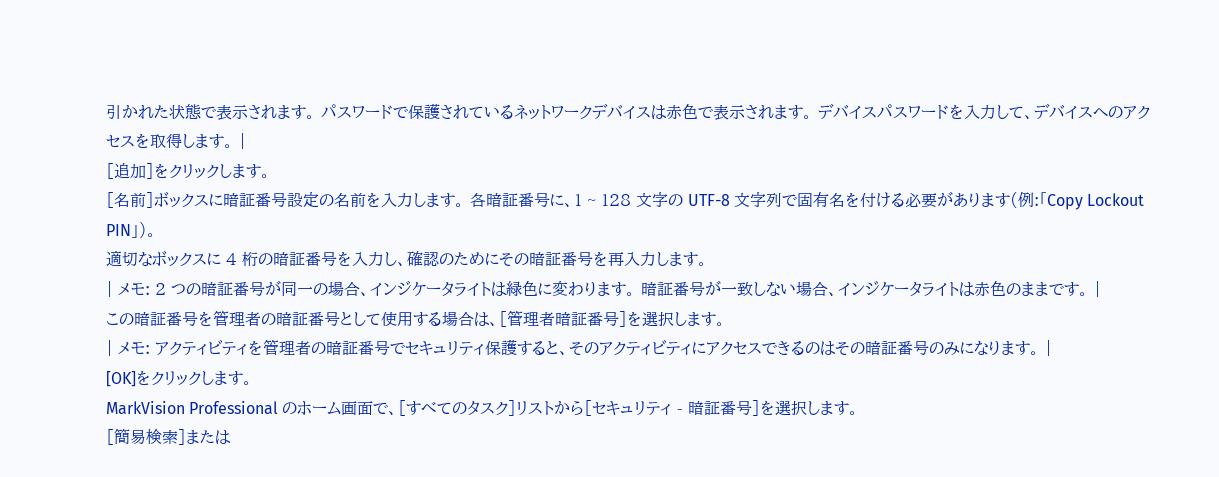引かれた状態で表示されます。 パスワードで保護されているネットワークデバイスは赤色で表示されます。 デバイスパスワードを入力して、デバイスへのアクセスを取得します。 |
[追加]をクリックします。
[名前]ボックスに暗証番号設定の名前を入力します。 各暗証番号に、1 ~ 128 文字の UTF-8 文字列で固有名を付ける必要があります(例:「Copy Lockout PIN」)。
適切なボックスに 4 桁の暗証番号を入力し、確認のためにその暗証番号を再入力します。
| メモ: 2 つの暗証番号が同一の場合、インジケータライトは緑色に変わります。 暗証番号が一致しない場合、インジケータライトは赤色のままです。 |
この暗証番号を管理者の暗証番号として使用する場合は、[管理者暗証番号]を選択します。
| メモ: アクティビティを管理者の暗証番号でセキュリティ保護すると、そのアクティビティにアクセスできるのはその暗証番号のみになります。 |
[OK]をクリックします。
MarkVision Professional のホーム画面で、[すべてのタスク]リストから[セキュリティ - 暗証番号]を選択します。
[簡易検索]または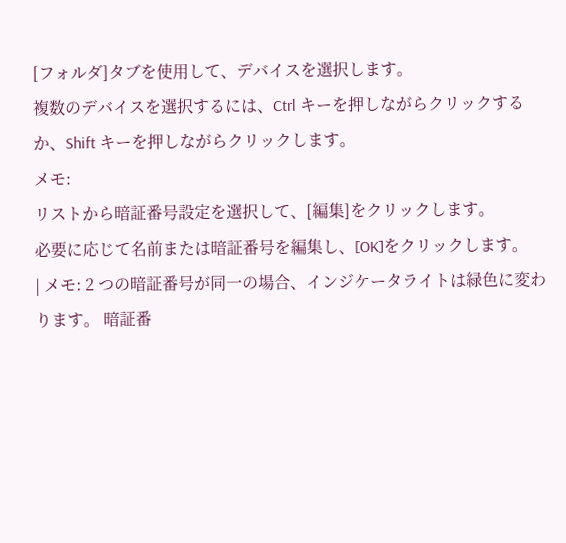[フォルダ]タブを使用して、デバイスを選択します。
複数のデバイスを選択するには、Ctrl キーを押しながらクリックするか、Shift キーを押しながらクリックします。
メモ:
リストから暗証番号設定を選択して、[編集]をクリックします。
必要に応じて名前または暗証番号を編集し、[OK]をクリックします。
| メモ: 2 つの暗証番号が同一の場合、インジケータライトは緑色に変わります。 暗証番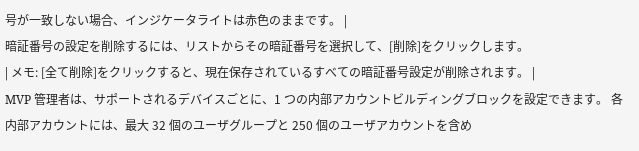号が一致しない場合、インジケータライトは赤色のままです。 |
暗証番号の設定を削除するには、リストからその暗証番号を選択して、[削除]をクリックします。
| メモ: [全て削除]をクリックすると、現在保存されているすべての暗証番号設定が削除されます。 |
MVP 管理者は、サポートされるデバイスごとに、1 つの内部アカウントビルディングブロックを設定できます。 各内部アカウントには、最大 32 個のユーザグループと 250 個のユーザアカウントを含め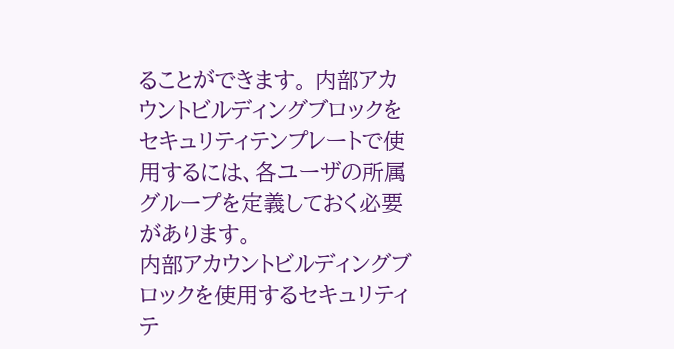ることができます。 内部アカウントビルディングブロックをセキュリティテンプレートで使用するには、各ユーザの所属グループを定義しておく必要があります。
内部アカウントビルディングブロックを使用するセキュリティテ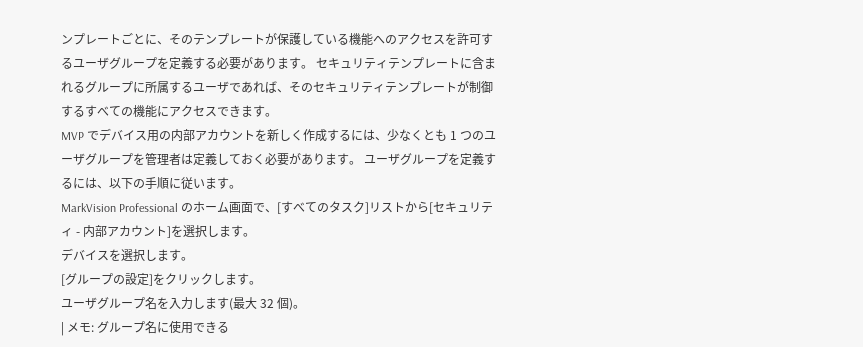ンプレートごとに、そのテンプレートが保護している機能へのアクセスを許可するユーザグループを定義する必要があります。 セキュリティテンプレートに含まれるグループに所属するユーザであれば、そのセキュリティテンプレートが制御するすべての機能にアクセスできます。
MVP でデバイス用の内部アカウントを新しく作成するには、少なくとも 1 つのユーザグループを管理者は定義しておく必要があります。 ユーザグループを定義するには、以下の手順に従います。
MarkVision Professional のホーム画面で、[すべてのタスク]リストから[セキュリティ - 内部アカウント]を選択します。
デバイスを選択します。
[グループの設定]をクリックします。
ユーザグループ名を入力します(最大 32 個)。
| メモ: グループ名に使用できる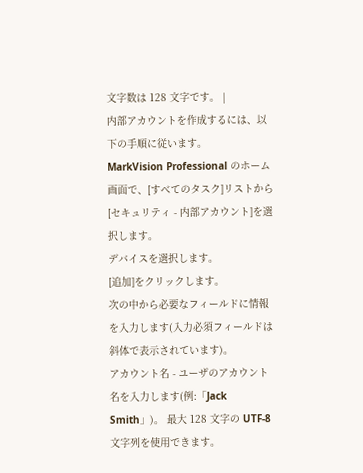文字数は 128 文字です。 |
内部アカウントを作成するには、以下の手順に従います。
MarkVision Professional のホーム画面で、[すべてのタスク]リストから[セキュリティ - 内部アカウント]を選択します。
デバイスを選択します。
[追加]をクリックします。
次の中から必要なフィールドに情報を入力します(入力必須フィールドは斜体で表示されています)。
アカウント名 - ユーザのアカウント名を入力します(例:「Jack Smith」)。 最大 128 文字の UTF-8 文字列を使用できます。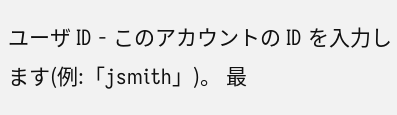ユーザ ID - このアカウントの ID を入力します(例:「jsmith」)。 最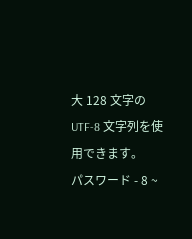大 128 文字の UTF-8 文字列を使用できます。
パスワード - 8 ~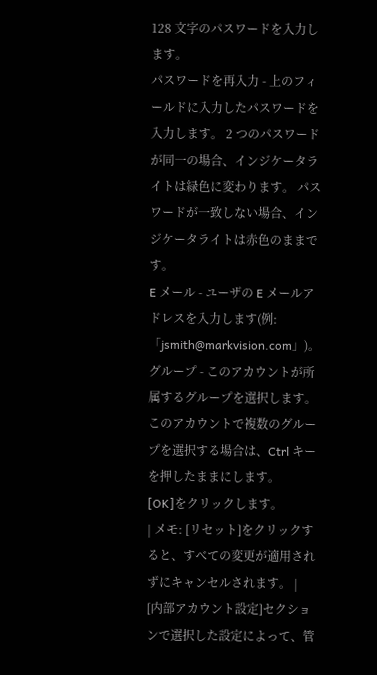128 文字のパスワードを入力します。
パスワードを再入力 - 上のフィールドに入力したパスワードを入力します。 2 つのパスワードが同一の場合、インジケータライトは緑色に変わります。 パスワードが一致しない場合、インジケータライトは赤色のままです。
E メール - ユーザの E メールアドレスを入力します(例:「jsmith@markvision.com」)。
グループ - このアカウントが所属するグループを選択します。 このアカウントで複数のグループを選択する場合は、Ctrl キーを押したままにします。
[OK]をクリックします。
| メモ: [リセット]をクリックすると、すべての変更が適用されずにキャンセルされます。 |
[内部アカウント設定]セクションで選択した設定によって、管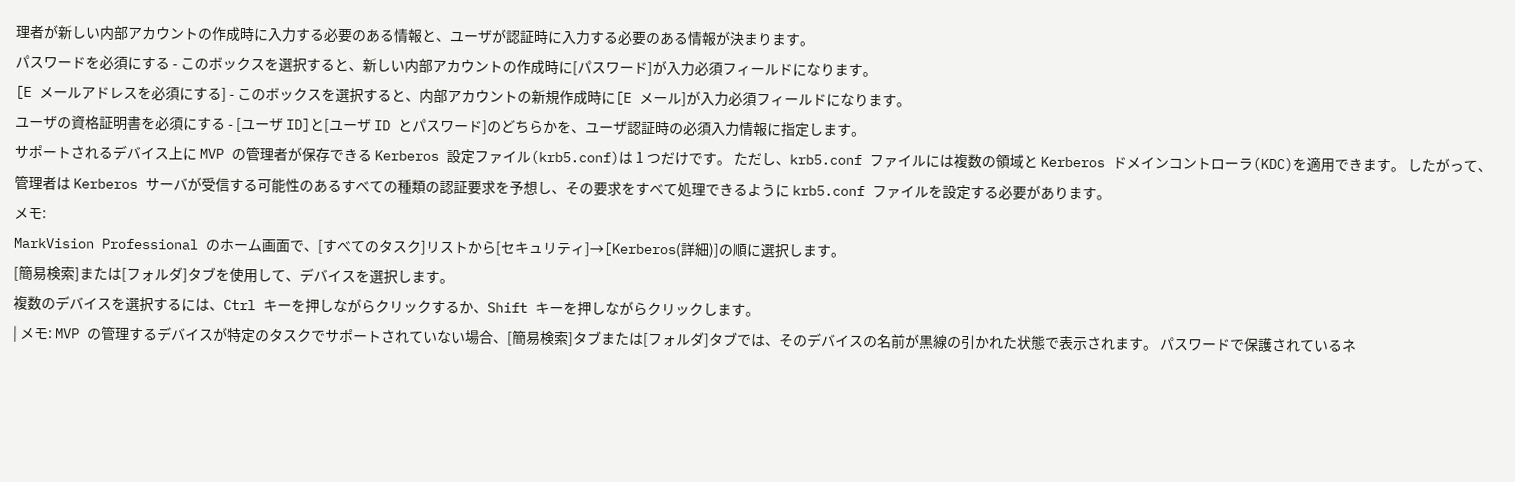理者が新しい内部アカウントの作成時に入力する必要のある情報と、ユーザが認証時に入力する必要のある情報が決まります。
パスワードを必須にする - このボックスを選択すると、新しい内部アカウントの作成時に[パスワード]が入力必須フィールドになります。
[E メールアドレスを必須にする] - このボックスを選択すると、内部アカウントの新規作成時に[E メール]が入力必須フィールドになります。
ユーザの資格証明書を必須にする - [ユーザ ID]と[ユーザ ID とパスワード]のどちらかを、ユーザ認証時の必須入力情報に指定します。
サポートされるデバイス上に MVP の管理者が保存できる Kerberos 設定ファイル(krb5.conf)は 1 つだけです。 ただし、krb5.conf ファイルには複数の領域と Kerberos ドメインコントローラ(KDC)を適用できます。 したがって、管理者は Kerberos サーバが受信する可能性のあるすべての種類の認証要求を予想し、その要求をすべて処理できるように krb5.conf ファイルを設定する必要があります。
メモ:
MarkVision Professional のホーム画面で、[すべてのタスク]リストから[セキュリティ]→[Kerberos(詳細)]の順に選択します。
[簡易検索]または[フォルダ]タブを使用して、デバイスを選択します。
複数のデバイスを選択するには、Ctrl キーを押しながらクリックするか、Shift キーを押しながらクリックします。
| メモ: MVP の管理するデバイスが特定のタスクでサポートされていない場合、[簡易検索]タブまたは[フォルダ]タブでは、そのデバイスの名前が黒線の引かれた状態で表示されます。 パスワードで保護されているネ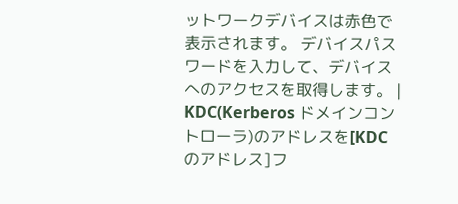ットワークデバイスは赤色で表示されます。 デバイスパスワードを入力して、デバイスへのアクセスを取得します。 |
KDC(Kerberos ドメインコントローラ)のアドレスを[KDC のアドレス]フ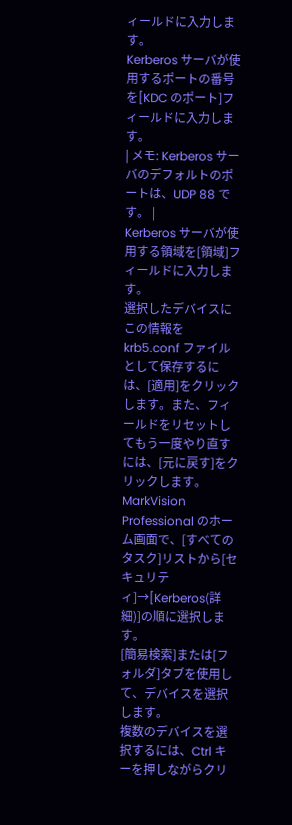ィールドに入力します。
Kerberos サーバが使用するポートの番号を[KDC のポート]フィールドに入力します。
| メモ: Kerberos サーバのデフォルトのポートは、UDP 88 です。 |
Kerberos サーバが使用する領域を[領域]フィールドに入力します。
選択したデバイスにこの情報を krb5.conf ファイルとして保存するには、[適用]をクリックします。また、フィールドをリセットしてもう一度やり直すには、[元に戻す]をクリックします。
MarkVision Professional のホーム画面で、[すべてのタスク]リストから[セキュリティ]→[Kerberos(詳細)]の順に選択します。
[簡易検索]または[フォルダ]タブを使用して、デバイスを選択します。
複数のデバイスを選択するには、Ctrl キーを押しながらクリ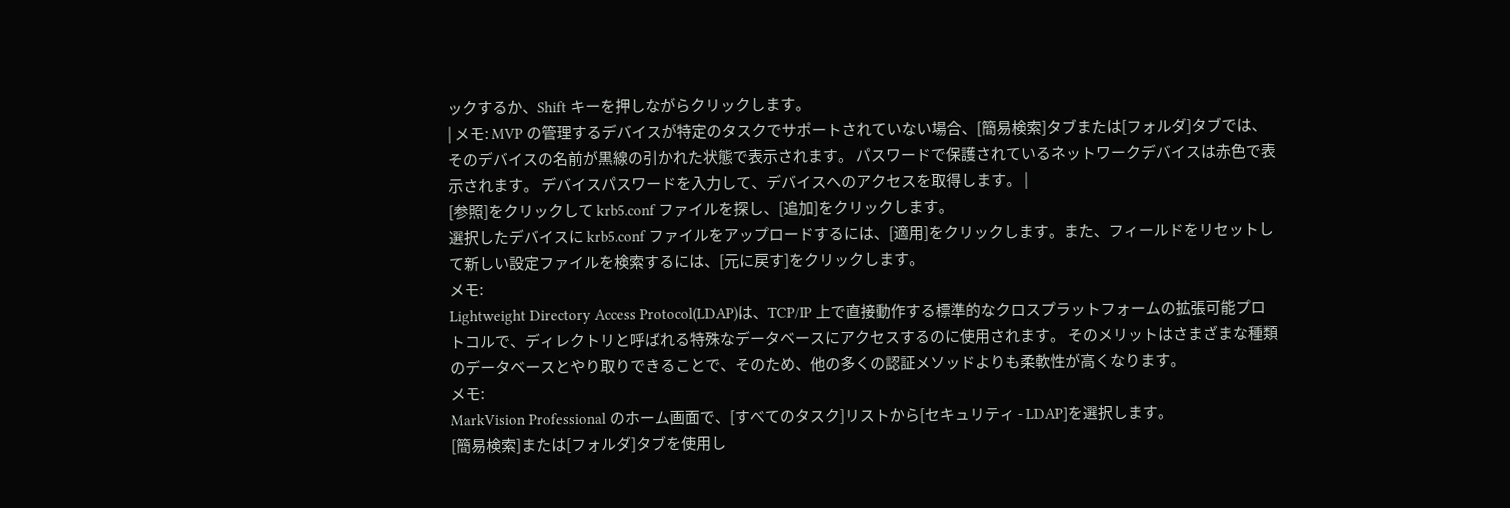ックするか、Shift キーを押しながらクリックします。
| メモ: MVP の管理するデバイスが特定のタスクでサポートされていない場合、[簡易検索]タブまたは[フォルダ]タブでは、そのデバイスの名前が黒線の引かれた状態で表示されます。 パスワードで保護されているネットワークデバイスは赤色で表示されます。 デバイスパスワードを入力して、デバイスへのアクセスを取得します。 |
[参照]をクリックして krb5.conf ファイルを探し、[追加]をクリックします。
選択したデバイスに krb5.conf ファイルをアップロードするには、[適用]をクリックします。また、フィールドをリセットして新しい設定ファイルを検索するには、[元に戻す]をクリックします。
メモ:
Lightweight Directory Access Protocol(LDAP)は、TCP/IP 上で直接動作する標準的なクロスプラットフォームの拡張可能プロトコルで、ディレクトリと呼ばれる特殊なデータベースにアクセスするのに使用されます。 そのメリットはさまざまな種類のデータベースとやり取りできることで、そのため、他の多くの認証メソッドよりも柔軟性が高くなります。
メモ:
MarkVision Professional のホーム画面で、[すべてのタスク]リストから[セキュリティ - LDAP]を選択します。
[簡易検索]または[フォルダ]タブを使用し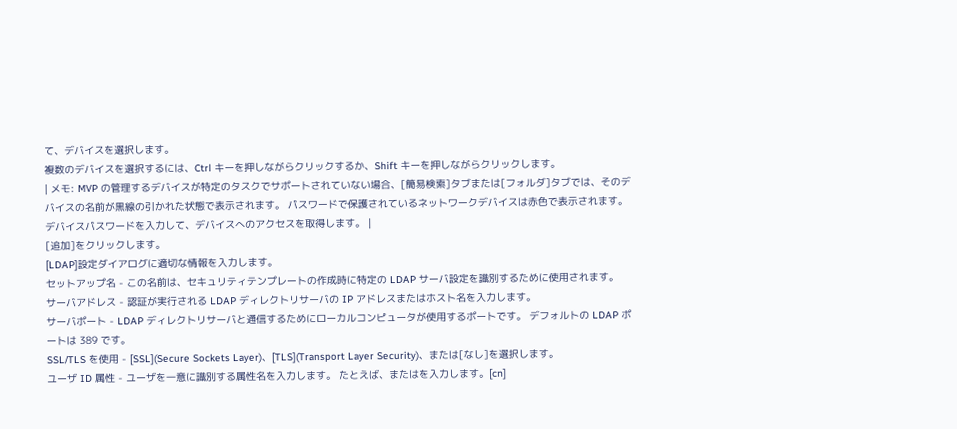て、デバイスを選択します。
複数のデバイスを選択するには、Ctrl キーを押しながらクリックするか、Shift キーを押しながらクリックします。
| メモ: MVP の管理するデバイスが特定のタスクでサポートされていない場合、[簡易検索]タブまたは[フォルダ]タブでは、そのデバイスの名前が黒線の引かれた状態で表示されます。 パスワードで保護されているネットワークデバイスは赤色で表示されます。 デバイスパスワードを入力して、デバイスへのアクセスを取得します。 |
[追加]をクリックします。
[LDAP]設定ダイアログに適切な情報を入力します。
セットアップ名 - この名前は、セキュリティテンプレートの作成時に特定の LDAP サーバ設定を識別するために使用されます。
サーバアドレス - 認証が実行される LDAP ディレクトリサーバの IP アドレスまたはホスト名を入力します。
サーバポート - LDAP ディレクトリサーバと通信するためにローカルコンピュータが使用するポートです。 デフォルトの LDAP ポートは 389 です。
SSL/TLS を使用 - [SSL](Secure Sockets Layer)、[TLS](Transport Layer Security)、または[なし]を選択します。
ユーザ ID 属性 - ユーザを一意に識別する属性名を入力します。 たとえば、またはを入力します。[cn]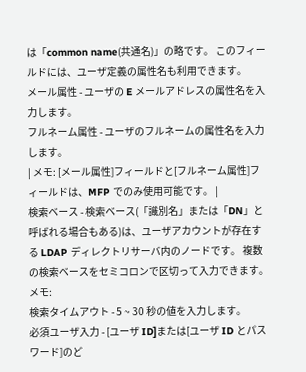は「common name(共通名)」の略です。 このフィールドには、ユーザ定義の属性名も利用できます。
メール属性 - ユーザの E メールアドレスの属性名を入力します。
フルネーム属性 - ユーザのフルネームの属性名を入力します。
| メモ: [メール属性]フィールドと[フルネーム属性]フィールドは、MFP でのみ使用可能です。 |
検索ベース - 検索ベース(「識別名」または「DN」と呼ばれる場合もある)は、ユーザアカウントが存在する LDAP ディレクトリサーバ内のノードです。 複数の検索ベースをセミコロンで区切って入力できます。
メモ:
検索タイムアウト - 5 ~ 30 秒の値を入力します。
必須ユーザ入力 - [ユーザ ID]または[ユーザ ID とパスワード]のど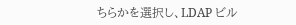ちらかを選択し、LDAP ビル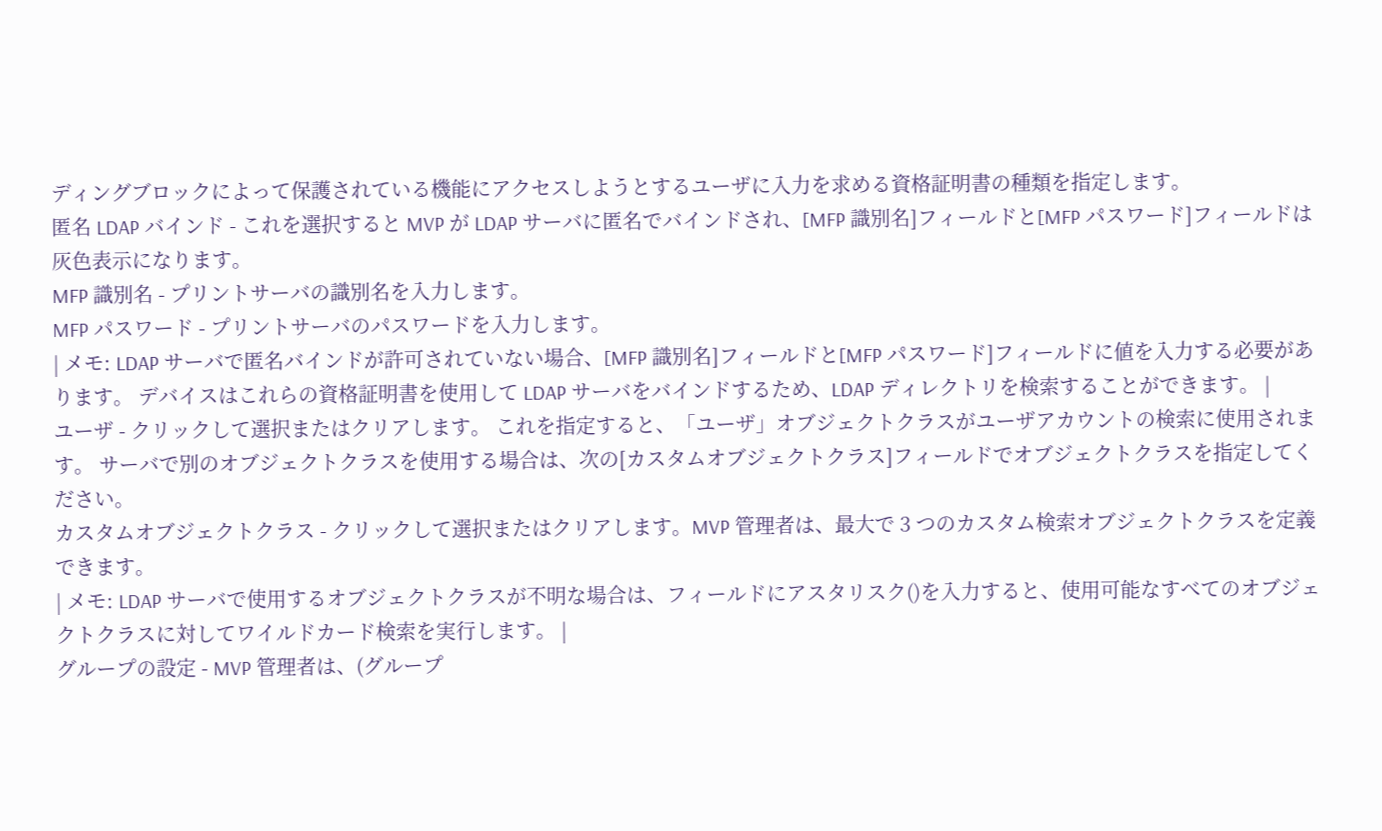ディングブロックによって保護されている機能にアクセスしようとするユーザに入力を求める資格証明書の種類を指定します。
匿名 LDAP バインド - これを選択すると MVP が LDAP サーバに匿名でバインドされ、[MFP 識別名]フィールドと[MFP パスワード]フィールドは灰色表示になります。
MFP 識別名 - プリントサーバの識別名を入力します。
MFP パスワード - プリントサーバのパスワードを入力します。
| メモ: LDAP サーバで匿名バインドが許可されていない場合、[MFP 識別名]フィールドと[MFP パスワード]フィールドに値を入力する必要があります。 デバイスはこれらの資格証明書を使用して LDAP サーバをバインドするため、LDAP ディレクトリを検索することができます。 |
ユーザ - クリックして選択またはクリアします。 これを指定すると、「ユーザ」オブジェクトクラスがユーザアカウントの検索に使用されます。 サーバで別のオブジェクトクラスを使用する場合は、次の[カスタムオブジェクトクラス]フィールドでオブジェクトクラスを指定してください。
カスタムオブジェクトクラス - クリックして選択またはクリアします。MVP 管理者は、最大で 3 つのカスタム検索オブジェクトクラスを定義できます。
| メモ: LDAP サーバで使用するオブジェクトクラスが不明な場合は、フィールドにアスタリスク()を入力すると、使用可能なすべてのオブジェクトクラスに対してワイルドカード検索を実行します。 |
グループの設定 - MVP 管理者は、(グループ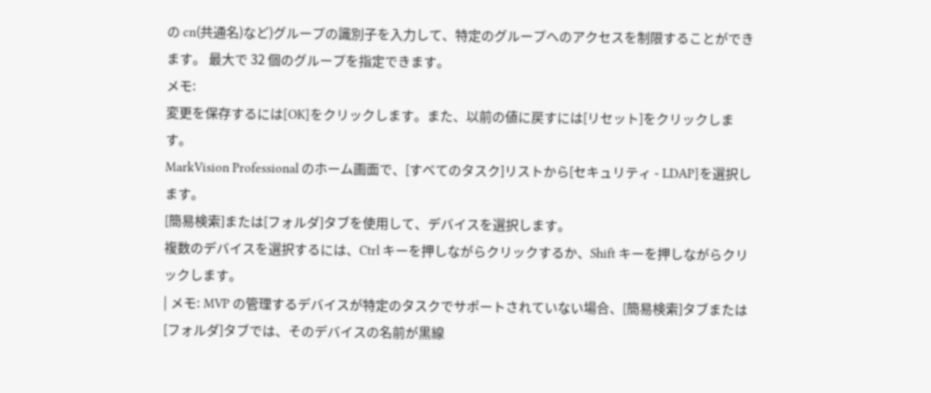の cn(共通名)など)グループの識別子を入力して、特定のグループへのアクセスを制限することができます。 最大で 32 個のグループを指定できます。
メモ:
変更を保存するには[OK]をクリックします。また、以前の値に戻すには[リセット]をクリックします。
MarkVision Professional のホーム画面で、[すべてのタスク]リストから[セキュリティ - LDAP]を選択します。
[簡易検索]または[フォルダ]タブを使用して、デバイスを選択します。
複数のデバイスを選択するには、Ctrl キーを押しながらクリックするか、Shift キーを押しながらクリックします。
| メモ: MVP の管理するデバイスが特定のタスクでサポートされていない場合、[簡易検索]タブまたは[フォルダ]タブでは、そのデバイスの名前が黒線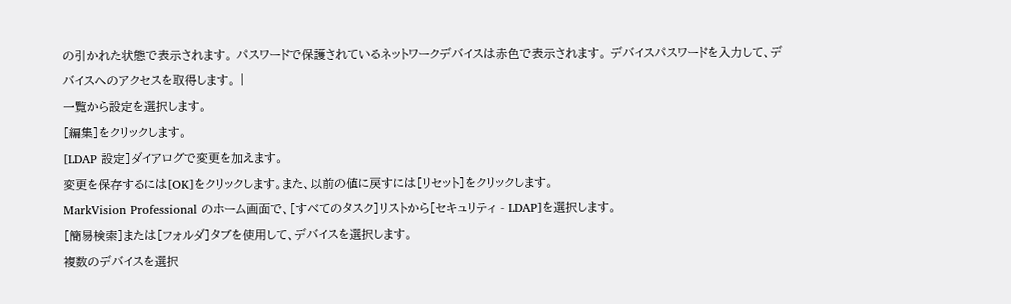の引かれた状態で表示されます。 パスワードで保護されているネットワークデバイスは赤色で表示されます。 デバイスパスワードを入力して、デバイスへのアクセスを取得します。 |
一覧から設定を選択します。
[編集]をクリックします。
[LDAP 設定]ダイアログで変更を加えます。
変更を保存するには[OK]をクリックします。また、以前の値に戻すには[リセット]をクリックします。
MarkVision Professional のホーム画面で、[すべてのタスク]リストから[セキュリティ - LDAP]を選択します。
[簡易検索]または[フォルダ]タブを使用して、デバイスを選択します。
複数のデバイスを選択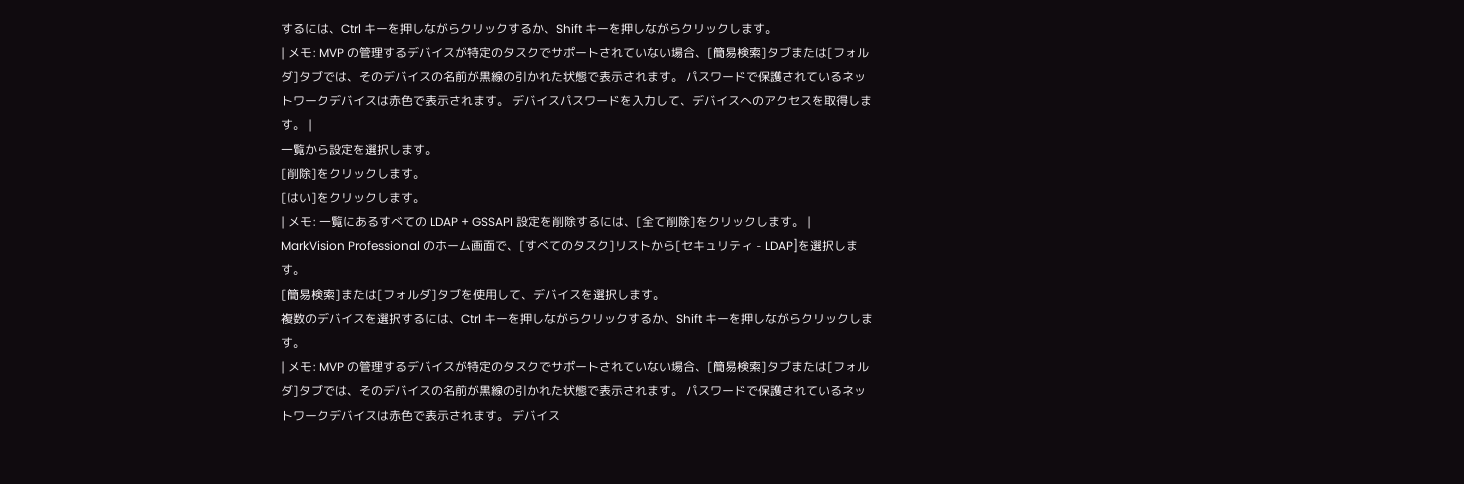するには、Ctrl キーを押しながらクリックするか、Shift キーを押しながらクリックします。
| メモ: MVP の管理するデバイスが特定のタスクでサポートされていない場合、[簡易検索]タブまたは[フォルダ]タブでは、そのデバイスの名前が黒線の引かれた状態で表示されます。 パスワードで保護されているネットワークデバイスは赤色で表示されます。 デバイスパスワードを入力して、デバイスへのアクセスを取得します。 |
一覧から設定を選択します。
[削除]をクリックします。
[はい]をクリックします。
| メモ: 一覧にあるすべての LDAP + GSSAPI 設定を削除するには、[全て削除]をクリックします。 |
MarkVision Professional のホーム画面で、[すべてのタスク]リストから[セキュリティ - LDAP]を選択します。
[簡易検索]または[フォルダ]タブを使用して、デバイスを選択します。
複数のデバイスを選択するには、Ctrl キーを押しながらクリックするか、Shift キーを押しながらクリックします。
| メモ: MVP の管理するデバイスが特定のタスクでサポートされていない場合、[簡易検索]タブまたは[フォルダ]タブでは、そのデバイスの名前が黒線の引かれた状態で表示されます。 パスワードで保護されているネットワークデバイスは赤色で表示されます。 デバイス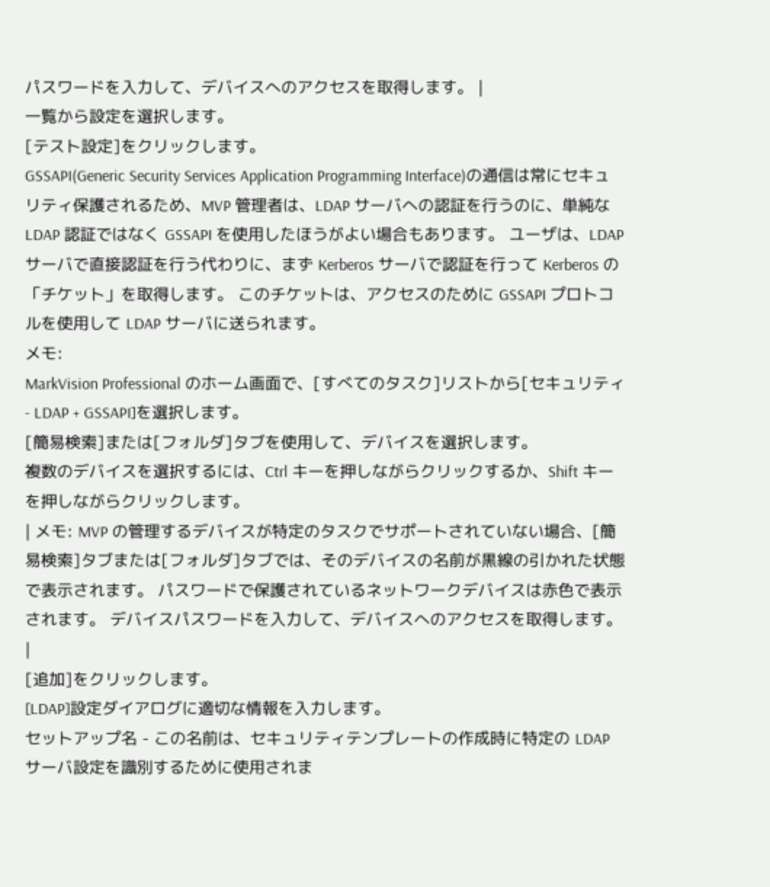パスワードを入力して、デバイスへのアクセスを取得します。 |
一覧から設定を選択します。
[テスト設定]をクリックします。
GSSAPI(Generic Security Services Application Programming Interface)の通信は常にセキュリティ保護されるため、MVP 管理者は、LDAP サーバへの認証を行うのに、単純な LDAP 認証ではなく GSSAPI を使用したほうがよい場合もあります。 ユーザは、LDAP サーバで直接認証を行う代わりに、まず Kerberos サーバで認証を行って Kerberos の「チケット」を取得します。 このチケットは、アクセスのために GSSAPI プロトコルを使用して LDAP サーバに送られます。
メモ:
MarkVision Professional のホーム画面で、[すべてのタスク]リストから[セキュリティ - LDAP + GSSAPI]を選択します。
[簡易検索]または[フォルダ]タブを使用して、デバイスを選択します。
複数のデバイスを選択するには、Ctrl キーを押しながらクリックするか、Shift キーを押しながらクリックします。
| メモ: MVP の管理するデバイスが特定のタスクでサポートされていない場合、[簡易検索]タブまたは[フォルダ]タブでは、そのデバイスの名前が黒線の引かれた状態で表示されます。 パスワードで保護されているネットワークデバイスは赤色で表示されます。 デバイスパスワードを入力して、デバイスへのアクセスを取得します。 |
[追加]をクリックします。
[LDAP]設定ダイアログに適切な情報を入力します。
セットアップ名 - この名前は、セキュリティテンプレートの作成時に特定の LDAP サーバ設定を識別するために使用されま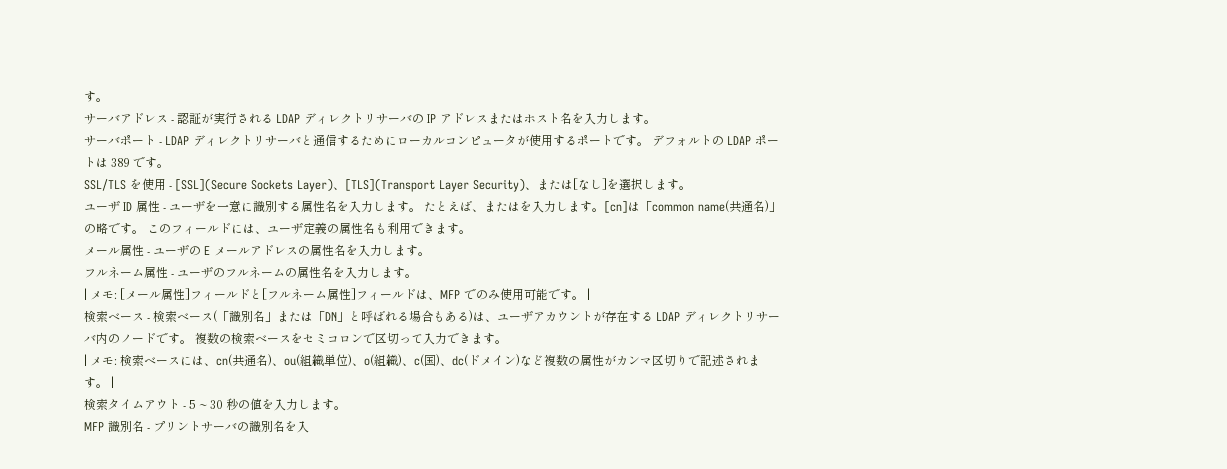す。
サーバアドレス - 認証が実行される LDAP ディレクトリサーバの IP アドレスまたはホスト名を入力します。
サーバポート - LDAP ディレクトリサーバと通信するためにローカルコンピュータが使用するポートです。 デフォルトの LDAP ポートは 389 です。
SSL/TLS を使用 - [SSL](Secure Sockets Layer)、[TLS](Transport Layer Security)、または[なし]を選択します。
ユーザ ID 属性 - ユーザを一意に識別する属性名を入力します。 たとえば、またはを入力します。[cn]は「common name(共通名)」の略です。 このフィールドには、ユーザ定義の属性名も利用できます。
メール属性 - ユーザの E メールアドレスの属性名を入力します。
フルネーム属性 - ユーザのフルネームの属性名を入力します。
| メモ: [メール属性]フィールドと[フルネーム属性]フィールドは、MFP でのみ使用可能です。 |
検索ベース - 検索ベース(「識別名」または「DN」と呼ばれる場合もある)は、ユーザアカウントが存在する LDAP ディレクトリサーバ内のノードです。 複数の検索ベースをセミコロンで区切って入力できます。
| メモ: 検索ベースには、cn(共通名)、ou(組織単位)、o(組織)、c(国)、dc(ドメイン)など複数の属性がカンマ区切りで記述されます。 |
検索タイムアウト - 5 ~ 30 秒の値を入力します。
MFP 識別名 - プリントサーバの識別名を入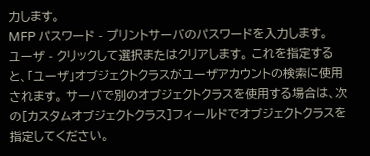力します。
MFP パスワード - プリントサーバのパスワードを入力します。
ユーザ - クリックして選択またはクリアします。 これを指定すると、「ユーザ」オブジェクトクラスがユーザアカウントの検索に使用されます。 サーバで別のオブジェクトクラスを使用する場合は、次の[カスタムオブジェクトクラス]フィールドでオブジェクトクラスを指定してください。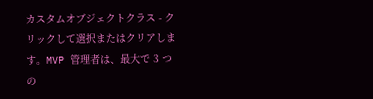カスタムオブジェクトクラス - クリックして選択またはクリアします。MVP 管理者は、最大で 3 つの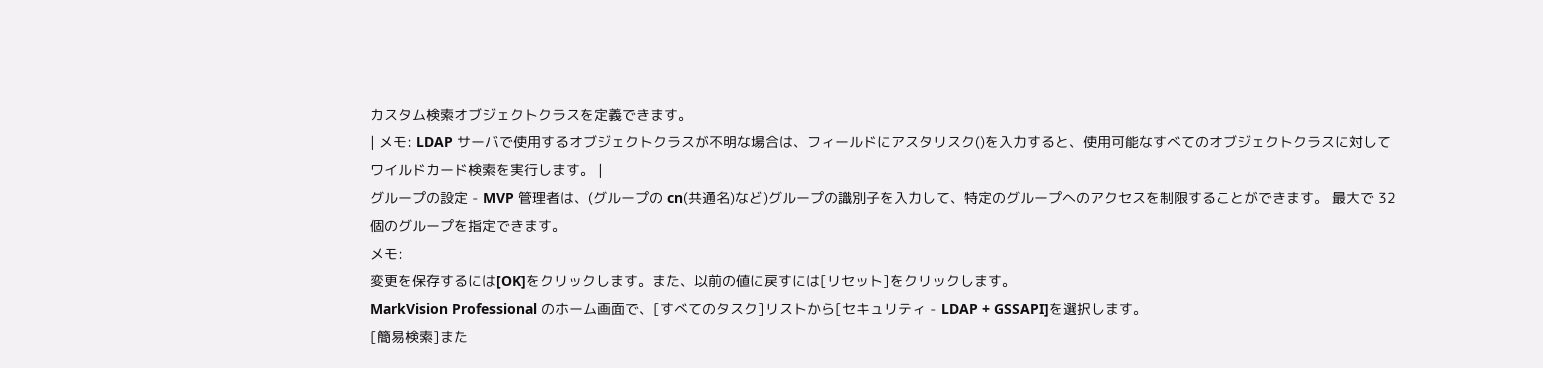カスタム検索オブジェクトクラスを定義できます。
| メモ: LDAP サーバで使用するオブジェクトクラスが不明な場合は、フィールドにアスタリスク()を入力すると、使用可能なすべてのオブジェクトクラスに対してワイルドカード検索を実行します。 |
グループの設定 - MVP 管理者は、(グループの cn(共通名)など)グループの識別子を入力して、特定のグループへのアクセスを制限することができます。 最大で 32 個のグループを指定できます。
メモ:
変更を保存するには[OK]をクリックします。また、以前の値に戻すには[リセット]をクリックします。
MarkVision Professional のホーム画面で、[すべてのタスク]リストから[セキュリティ - LDAP + GSSAPI]を選択します。
[簡易検索]また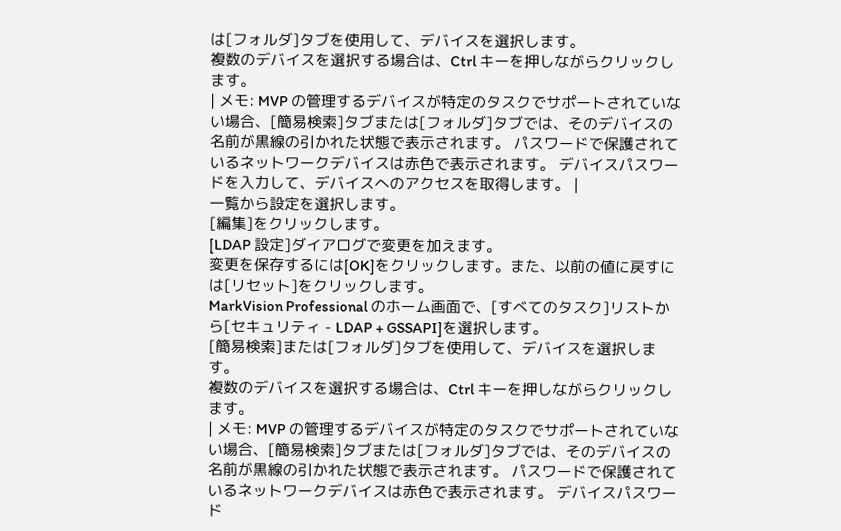は[フォルダ]タブを使用して、デバイスを選択します。
複数のデバイスを選択する場合は、Ctrl キーを押しながらクリックします。
| メモ: MVP の管理するデバイスが特定のタスクでサポートされていない場合、[簡易検索]タブまたは[フォルダ]タブでは、そのデバイスの名前が黒線の引かれた状態で表示されます。 パスワードで保護されているネットワークデバイスは赤色で表示されます。 デバイスパスワードを入力して、デバイスへのアクセスを取得します。 |
一覧から設定を選択します。
[編集]をクリックします。
[LDAP 設定]ダイアログで変更を加えます。
変更を保存するには[OK]をクリックします。また、以前の値に戻すには[リセット]をクリックします。
MarkVision Professional のホーム画面で、[すべてのタスク]リストから[セキュリティ - LDAP + GSSAPI]を選択します。
[簡易検索]または[フォルダ]タブを使用して、デバイスを選択します。
複数のデバイスを選択する場合は、Ctrl キーを押しながらクリックします。
| メモ: MVP の管理するデバイスが特定のタスクでサポートされていない場合、[簡易検索]タブまたは[フォルダ]タブでは、そのデバイスの名前が黒線の引かれた状態で表示されます。 パスワードで保護されているネットワークデバイスは赤色で表示されます。 デバイスパスワード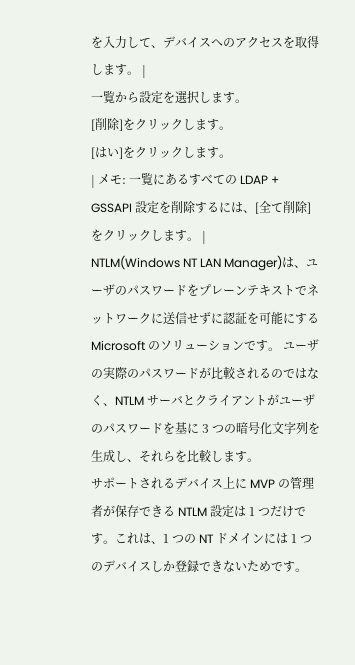を入力して、デバイスへのアクセスを取得します。 |
一覧から設定を選択します。
[削除]をクリックします。
[はい]をクリックします。
| メモ: 一覧にあるすべての LDAP + GSSAPI 設定を削除するには、[全て削除]をクリックします。 |
NTLM(Windows NT LAN Manager)は、ユーザのパスワードをプレーンテキストでネットワークに送信せずに認証を可能にする Microsoft のソリューションです。 ユーザの実際のパスワードが比較されるのではなく、NTLM サーバとクライアントがユーザのパスワードを基に 3 つの暗号化文字列を生成し、それらを比較します。
サポートされるデバイス上に MVP の管理者が保存できる NTLM 設定は 1 つだけです。これは、1 つの NT ドメインには 1 つのデバイスしか登録できないためです。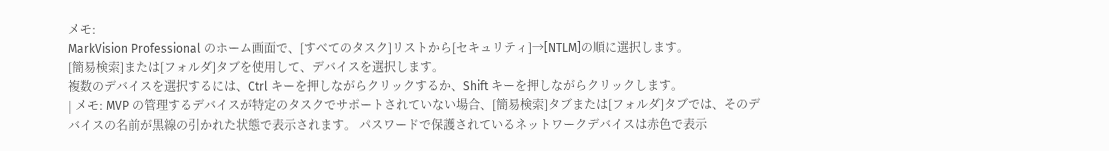メモ:
MarkVision Professional のホーム画面で、[すべてのタスク]リストから[セキュリティ]→[NTLM]の順に選択します。
[簡易検索]または[フォルダ]タブを使用して、デバイスを選択します。
複数のデバイスを選択するには、Ctrl キーを押しながらクリックするか、Shift キーを押しながらクリックします。
| メモ: MVP の管理するデバイスが特定のタスクでサポートされていない場合、[簡易検索]タブまたは[フォルダ]タブでは、そのデバイスの名前が黒線の引かれた状態で表示されます。 パスワードで保護されているネットワークデバイスは赤色で表示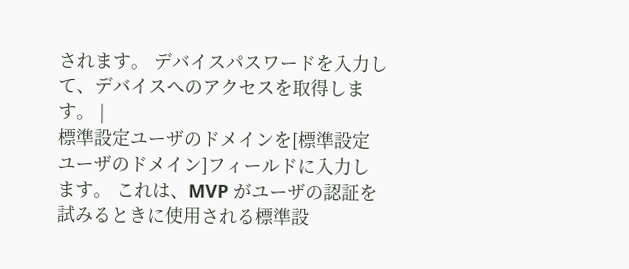されます。 デバイスパスワードを入力して、デバイスへのアクセスを取得します。 |
標準設定ユーザのドメインを[標準設定ユーザのドメイン]フィールドに入力します。 これは、MVP がユーザの認証を試みるときに使用される標準設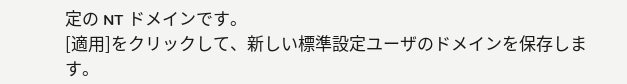定の NT ドメインです。
[適用]をクリックして、新しい標準設定ユーザのドメインを保存します。